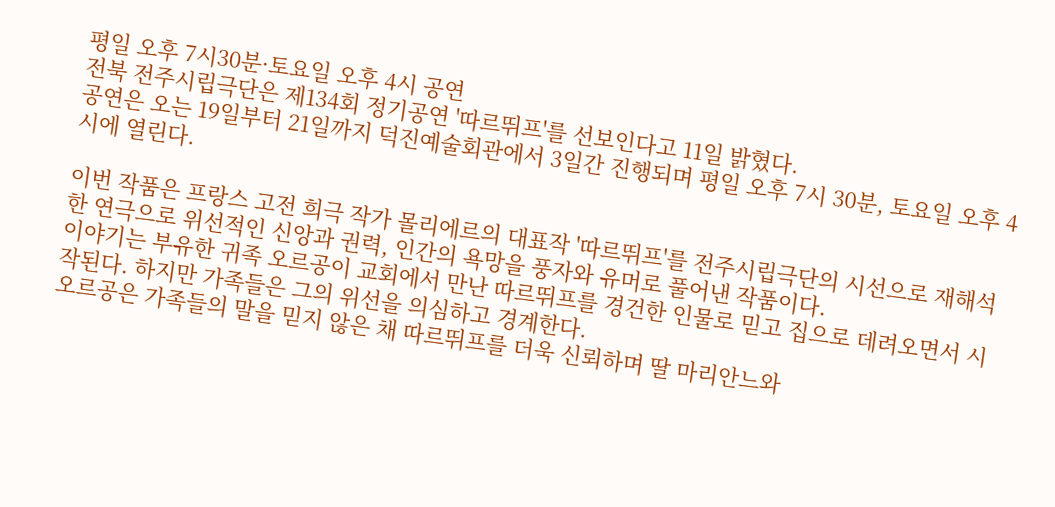평일 오후 7시30분·토요일 오후 4시 공연
전북 전주시립극단은 제134회 정기공연 '따르뛰프'를 선보인다고 11일 밝혔다.
공연은 오는 19일부터 21일까지 덕진예술회관에서 3일간 진행되며 평일 오후 7시 30분, 토요일 오후 4시에 열린다.

이번 작품은 프랑스 고전 희극 작가 몰리에르의 대표작 '따르뛰프'를 전주시립극단의 시선으로 재해석한 연극으로 위선적인 신앙과 권력, 인간의 욕망을 풍자와 유머로 풀어낸 작품이다.
이야기는 부유한 귀족 오르공이 교회에서 만난 따르뛰프를 경건한 인물로 믿고 집으로 데려오면서 시작된다. 하지만 가족들은 그의 위선을 의심하고 경계한다.
오르공은 가족들의 말을 믿지 않은 채 따르뛰프를 더욱 신뢰하며 딸 마리안느와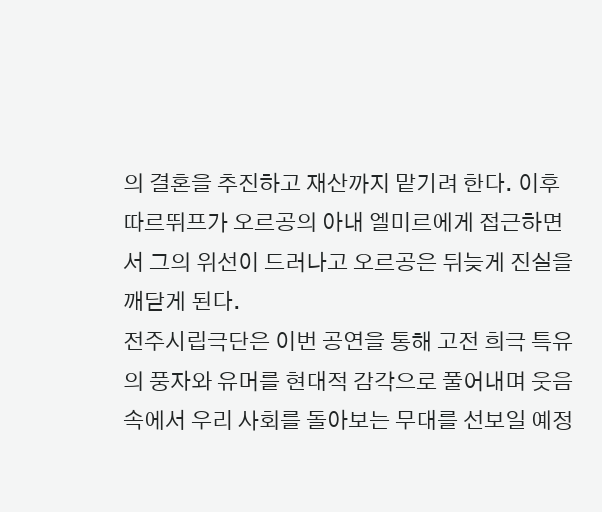의 결혼을 추진하고 재산까지 맡기려 한다. 이후 따르뛰프가 오르공의 아내 엘미르에게 접근하면서 그의 위선이 드러나고 오르공은 뒤늦게 진실을 깨닫게 된다.
전주시립극단은 이번 공연을 통해 고전 희극 특유의 풍자와 유머를 현대적 감각으로 풀어내며 웃음 속에서 우리 사회를 돌아보는 무대를 선보일 예정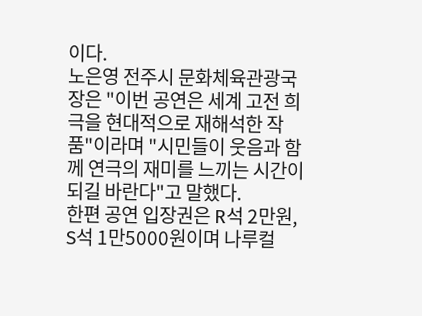이다.
노은영 전주시 문화체육관광국장은 "이번 공연은 세계 고전 희극을 현대적으로 재해석한 작품"이라며 "시민들이 웃음과 함께 연극의 재미를 느끼는 시간이 되길 바란다"고 말했다.
한편 공연 입장권은 R석 2만원, S석 1만5000원이며 나루컬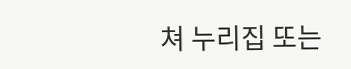쳐 누리집 또는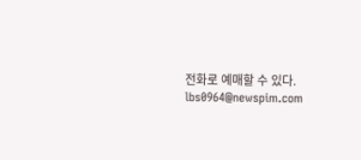전화로 예매할 수 있다.
lbs0964@newspim.com